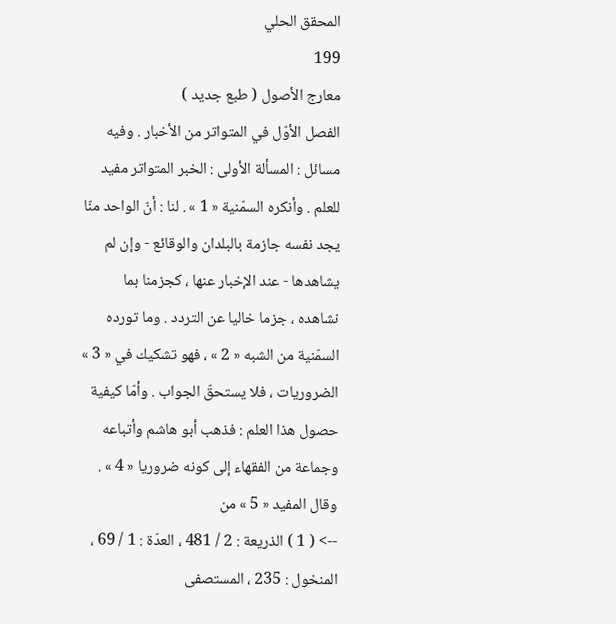المحقق الحلي
199
معارج الأصول ( طبع جديد )
الفصل الأوّل في المتواتر من الأخبار . وفيه مسائل : المسألة الأولى : الخبر المتواتر مفيد للعلم . وأنكره السمّنية « 1 » . لنا : أنّ الواحد منّا يجد نفسه جازمة بالبلدان والوقائع - وإن لم يشاهدها - عند الإخبار عنها ، كجزمنا بما نشاهده ، جزما خاليا عن التردد . وما تورده السمّنية من الشبه « 2 » ، فهو تشكيك في « 3 » الضروريات ، فلا يستحقّ الجواب . وأمّا كيفية حصول هذا العلم : فذهب أبو هاشم وأتباعه وجماعة من الفقهاء إلى كونه ضروريا « 4 » . وقال المفيد « 5 » من
--> ( 1 ) الذريعة : 2 / 481 ، العدّة : 1 / 69 ، المنخول : 235 ، المستصفى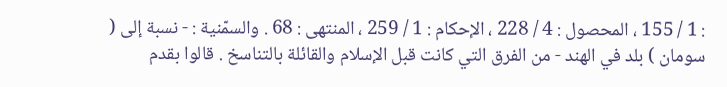: 1 / 155 ، المحصول : 4 / 228 ، الإحكام : 1 / 259 ، المنتهى : 68 . والسمّنية : - نسبة إلى ( سومان ) بلد في الهند - من الفرق التي كانت قبل الإسلام والقائلة بالتناسخ . قالوا بقدم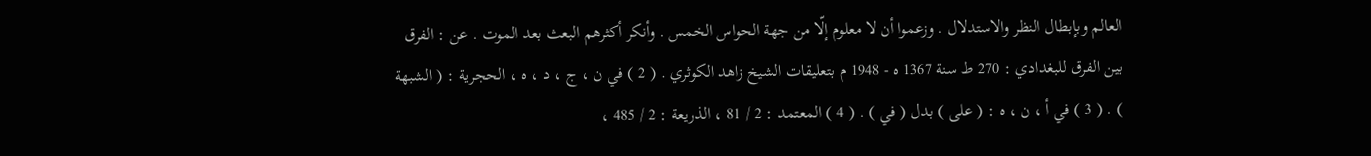العالم وبإبطال النظر والاستدلال . وزعموا أن لا معلوم إلّا من جهة الحواس الخمس . وأنكر أكثرهم البعث بعد الموت . عن : الفرق بين الفرق للبغدادي : 270 ط سنة 1367 ه - 1948 م بتعليقات الشيخ زاهد الكوثري . ( 2 ) في ن ، ج ، د ، ه ، الحجرية : ( الشبهة ) . ( 3 ) في أ ، ن ، ه : ( على ) بدل ( في ) . ( 4 ) المعتمد : 2 / 81 ، الذريعة : 2 / 485 ،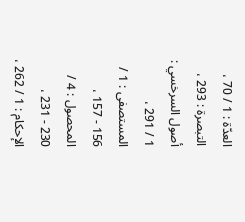العدّة : 1 / 70 ، التبصرة : 293 ، أصول السرخسي : 1 / 291 ، المستصفى : 1 / 156 - 157 ، المحصول : 4 / 230 - 231 ، الإحكام : 1 / 262 ،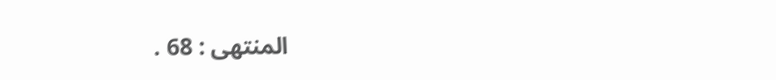المنتهى : 68 .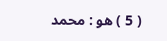( 5 ) هو : محمد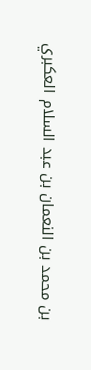بن محمد بن النعمان بن عبد السلام العكبري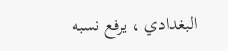البغدادي ، يرفع نسبه